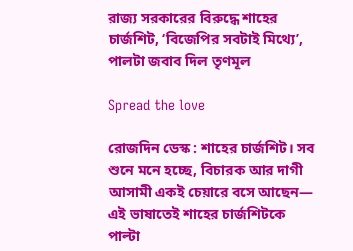রাজ্য সরকারের বিরুদ্ধে শাহের চার্জশিট, ‘বিজেপির সবটাই মিথ্যে’, পালটা জবাব দিল তৃণমূল

Spread the love

রোজদিন ডেস্ক : শাহের চার্জশিট। সব শুনে মনে হচ্ছে, বিচারক আর দাগী আসামী একই চেয়ারে বসে আছেন— এই ভাষাতেই শাহের চার্জশিটকে পাল্টা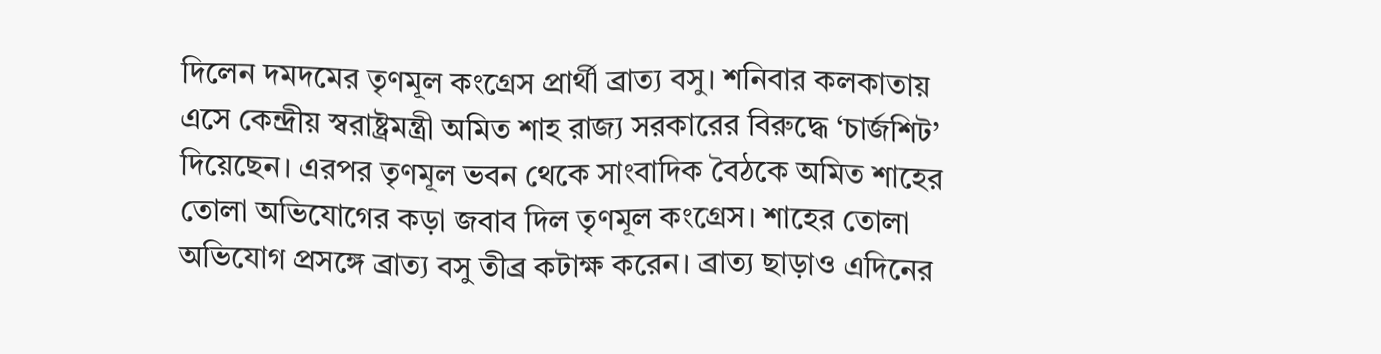দিলেন দমদমের তৃণমূল কংগ্রেস প্রার্থী ব্রাত্য বসু। শনিবার কলকাতায় এসে কেন্দ্রীয় স্বরাষ্ট্রমন্ত্রী অমিত শাহ রাজ্য সরকারের বিরুদ্ধে ‘চার্জশিট’ দিয়েছেন। এরপর তৃণমূল ভবন থেকে সাংবাদিক বৈঠকে অমিত শাহের তোলা অভিযোগের কড়া জবাব দিল তৃণমূল কংগ্রেস। শাহের তোলা অভিযোগ প্রসঙ্গে ব্রাত্য বসু তীব্র কটাক্ষ করেন। ব্রাত্য ছাড়াও এদিনের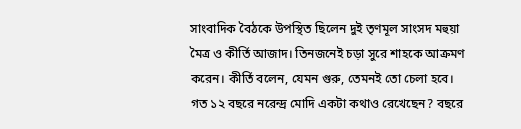সাংবাদিক বৈঠকে উপস্থিত ছিলেন দুই তৃণমূল সাংসদ মহুয়া মৈত্র ও কীর্তি আজাদ। তিনজনেই চড়া সুরে শাহকে আক্রমণ করেন। কীর্তি বলেন, যেমন গুরু, তেমনই তো চেলা হবে। গত ১২ বছরে নরেন্দ্র মোদি একটা কথাও রেখেছেন? বছরে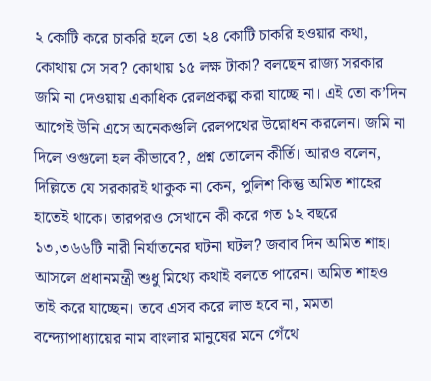২ কোটি করে চাকরি হলে তো ২৪ কোটি চাকরি হওয়ার কথা, কোথায় সে সব? কোথায় ১৫ লক্ষ টাকা? বলছেন রাজ্য সরকার জমি না দেওয়ায় একাধিক রেলপ্রকল্প করা যাচ্ছে না। এই তো ক’দিন আগেই উনি এসে অনেকগুলি রেলপথের উদ্নোধন করলেন। জমি না দিলে ওগুলো হল কীভাবে?, প্রশ্ন তোলেন কীর্তি। আরও বলেন, দিল্লিতে যে সরকারই থাকুক না কেন, পুলিশ কিন্তু অমিত শাহের হাতেই থাকে। তারপরও সেখানে কী করে গত ১২ বছরে ১৩,৩৬৬টি নারী নির্যাতনের ঘটনা ঘটল? জবাব দিন অমিত শাহ। আসলে প্রধানমন্ত্রী শুধু মিথ্যে কথাই বলতে পারেন। অমিত শাহও তাই করে যাচ্ছেন। তবে এসব করে লাভ হবে না, মমতা বন্দ্যোপাধ্যায়ের নাম বাংলার মানুষের মনে গেঁথে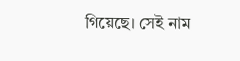গিয়েছে। সেই নাম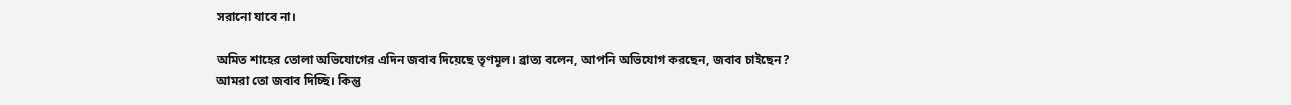সরানো যাবে না।

অমিত শাহের তোলা অভিযোগের এদিন জবাব দিয়েছে তৃণমূল। ব্রাত্য বলেন, আপনি অভিযোগ করছেন, জবাব চাইছেন? আমরা তো জবাব দিচ্ছি। কিন্তু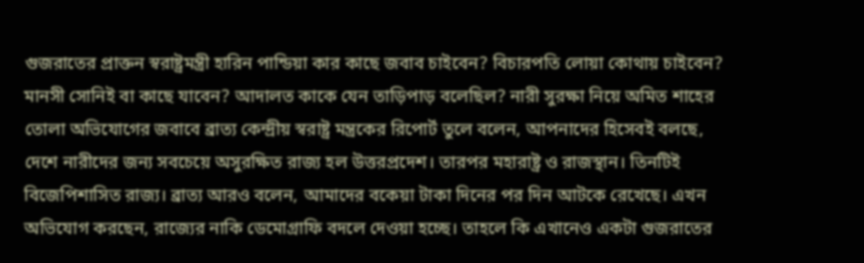গুজরাতের প্রাক্তন স্বরাষ্ট্রমন্ত্রী হারিন পান্ডিয়া কার কাছে জবাব চাইবেন? বিচারপতি লোয়া কোথায় চাইবেন? মানসী সোনিই বা কাছে যাবেন? আদালত কাকে যেন তাড়িপাড় বলেছিল? নারী সুরক্ষা নিয়ে অমিত শাহের তোলা অভিযোগের জবাবে ব্রাত্য কেন্দ্রীয় স্বরাষ্ট্র মন্ত্রকের রিপোর্ট তুলে বলেন, আপনাদের হিসেবই বলছে, দেশে নারীদের জন্য সবচেয়ে অসুরক্ষিত রাজ্য হল উত্তরপ্রদেশ। তারপর মহারাষ্ট্র ও রাজস্থান। তিনটিই বিজেপিশাসিত রাজ্য। ব্রাত্য আরও বলেন, আমাদের বকেয়া টাকা দিনের পর দিন আটকে রেখেছে। এখন অভিযোগ করছেন, রাজ্যের নাকি ডেমোগ্রাফি বদলে দেওয়া হচ্ছে। তাহলে কি এখানেও একটা গুজরাতের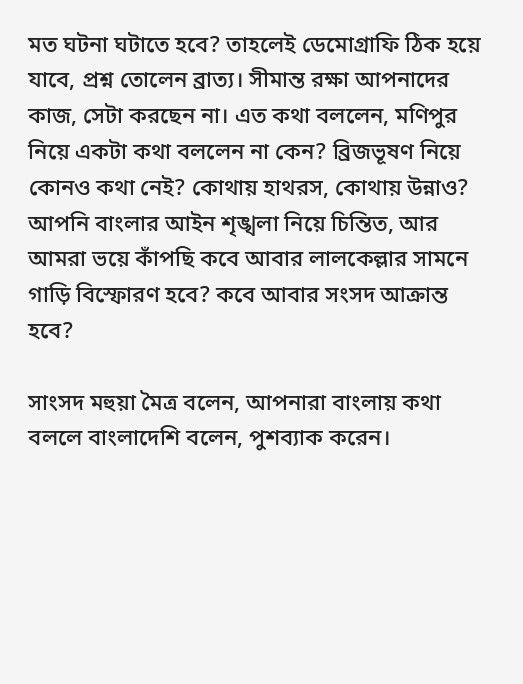মত ঘটনা ঘটাতে হবে? তাহলেই ডেমোগ্রাফি ঠিক হয়ে যাবে, প্রশ্ন তোলেন ব্রাত্য। সীমান্ত রক্ষা আপনাদের কাজ, সেটা করছেন না। এত কথা বললেন, মণিপুর নিয়ে একটা কথা বললেন না কেন? ব্রিজভূষণ নিয়ে কোনও কথা নেই? কোথায় হাথরস, কোথায় উন্নাও? আপনি বাংলার আইন শৃঙ্খলা নিয়ে চিন্তিত, আর আমরা ভয়ে কাঁপছি কবে আবার লালকেল্লার সামনে গাড়ি বিস্ফোরণ হবে? কবে আবার সংসদ আক্রান্ত হবে?

সাংসদ মহুয়া মৈত্র বলেন, আপনারা বাংলায় কথা বললে বাংলাদেশি বলেন, পুশব্যাক করেন।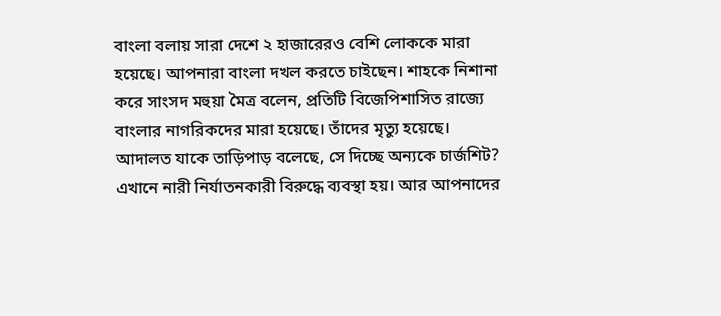বাংলা বলায় সারা দেশে ২ হাজারেরও বেশি লোককে মারা হয়েছে। আপনারা বাংলা দখল করতে চাইছেন। শাহকে নিশানা করে সাংসদ মহুয়া মৈত্র বলেন, প্রতিটি বিজেপিশাসিত রাজ্যে বাংলার নাগরিকদের মারা হয়েছে। তাঁদের মৃত্যু হয়েছে। আদালত যাকে তাড়িপাড় বলেছে, সে দিচ্ছে অন্যকে চার্জশিট? এখানে নারী নির্যাতনকারী বিরুদ্ধে ব্যবস্থা হয়। আর আপনাদের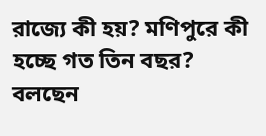রাজ্যে কী হয়? মণিপুরে কী হচ্ছে গত তিন বছর? বলছেন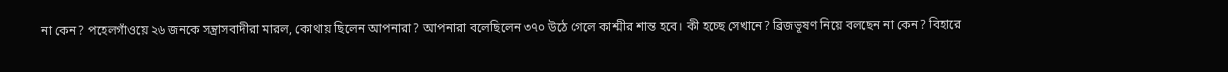না কেন? পহেলগাঁওয়ে ২৬ জনকে সন্ত্রাসবাদীরা মারল, কোথায় ছিলেন আপনারা? আপনারা বলেছিলেন ৩৭০ উঠে গেলে কাশ্মীর শান্ত হবে। কী হচ্ছে সেখানে? ব্রিজভূষণ নিয়ে বলছেন না কেন? বিহারে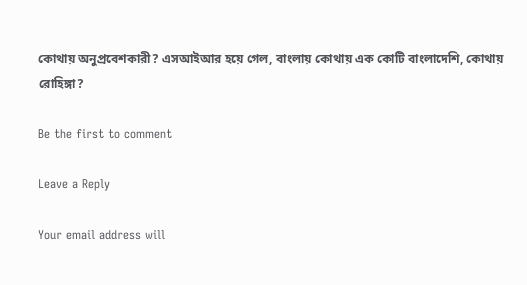কোথায় অনুপ্রবেশকারী? এসআইআর হয়ে গেল, বাংলায় কোথায় এক কোটি বাংলাদেশি, কোথায় রোহিঙ্গা?

Be the first to comment

Leave a Reply

Your email address will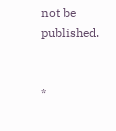not be published.


*